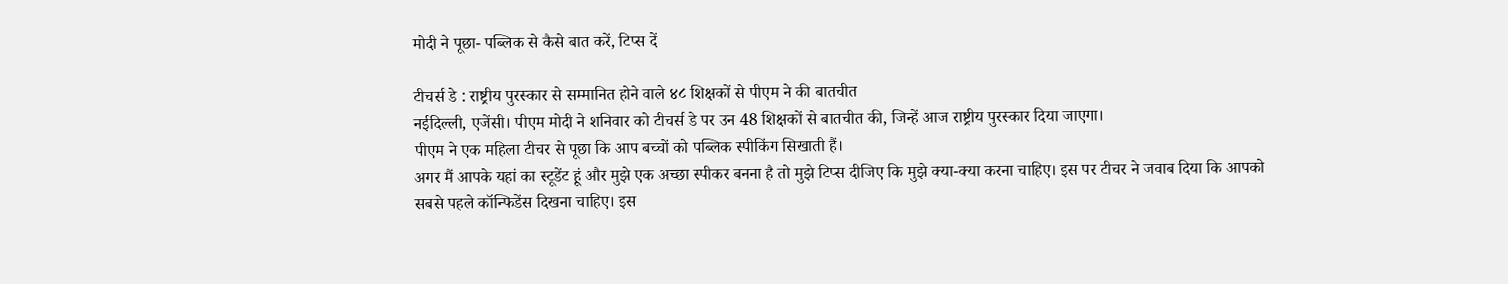मोदी ने पूछा- पब्लिक से कैसे बात करें, टिप्स दें

टीचर्स डे : राष्ट्रीय पुरस्कार से सम्मानित होने वाले ४८ शिक्षकों से पीएम ने की बातचीत
नईदिल्ली, एजेंसी। पीएम मोदी ने शनिवार को टीचर्स डे पर उन 48 शिक्षकों से बातचीत की, जिन्हें आज राष्ट्रीय पुरस्कार दिया जाएगा।
पीएम ने एक महिला टीचर से पूछा कि आप बच्चों को पब्लिक स्पीकिंग सिखाती हैं।
अगर मैं आपके यहां का स्टूडेंट हूं और मुझे एक अच्छा स्पीकर बनना है तो मुझे टिप्स दीजिए कि मुझे क्या-क्या करना चाहिए। इस पर टीचर ने जवाब दिया कि आपको सबसे पहले कॉन्फिडेंस दिखना चाहिए। इस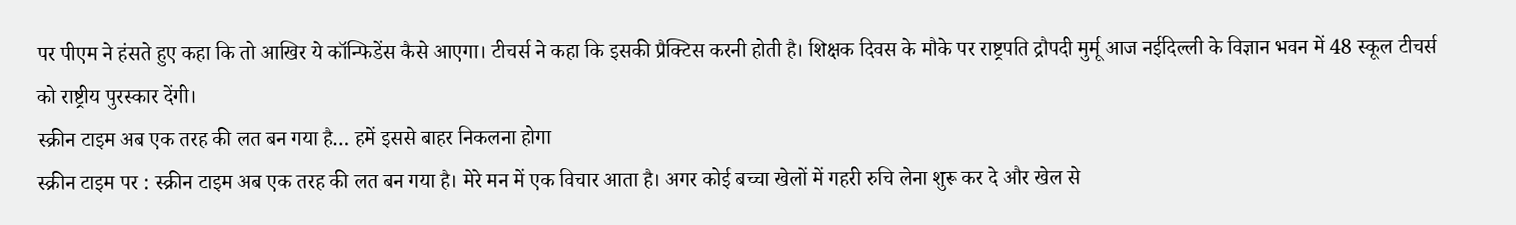पर पीएम ने हंसते हुए कहा कि तो आखिर ये कॉन्फिडेंस कैसे आएगा। टीचर्स ने कहा कि इसकी प्रैक्टिस करनी होती है। शिक्षक दिवस के मौके पर राष्ट्रपति द्रौपदी मुर्मू आज नईदिल्ली के विज्ञान भवन में 48 स्कूल टीचर्स को राष्ट्रीय पुरस्कार देंगी।
स्क्रीन टाइम अब एक तरह की लत बन गया है… हमें इससे बाहर निकलना होगा
स्क्रीन टाइम पर : स्क्रीन टाइम अब एक तरह की लत बन गया है। मेरे मन में एक विचार आता है। अगर कोई बच्चा खेलों में गहरी रुचि लेना शुरू कर दे और खेल से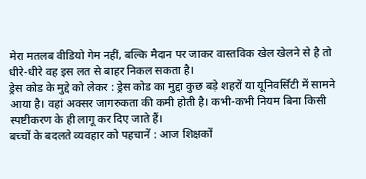मेरा मतलब वीडियो गेम नहीं, बल्कि मैदान पर जाकर वास्तविक खेल खेलने से है तो धीरे-धीरे वह इस लत से बाहर निकल सकता है।
ड्रेस कोड के मुद्दे को लेकर : ड्रेस कोड का मुद्दा कुछ बड़े शहरों या यूनिवर्सिटी में सामने आया है। वहां अक्सर जागरुकता की कमी होती है। कभी-कभी नियम बिना किसी स्पष्टीकरण के ही लागू कर दिए जाते हैं।
बच्चों के बदलते व्यवहार को पहचानें : आज शिक्षकों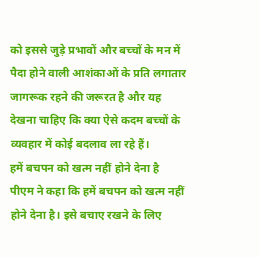को इससे जुड़े प्रभावों और बच्चों के मन में पैदा होने वाली आशंकाओं के प्रति लगातार जागरूक रहने की जरूरत है और यह देखना चाहिए कि क्या ऐसे कदम बच्चों के व्यवहार में कोई बदलाव ला रहे हैं।
हमें बचपन को खत्म नहीं होने देना है
पीएम ने कहा कि हमें बचपन को खत्म नहीं होने देना है। इसे बचाए रखने के लिए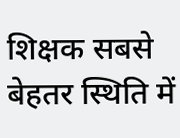शिक्षक सबसे बेहतर स्थिति में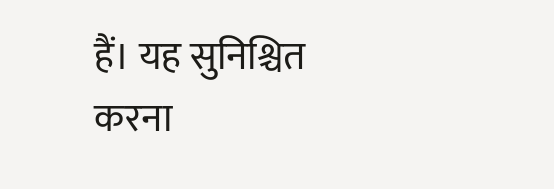हैं। यह सुनिश्चित करना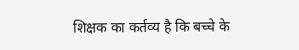शिक्षक का कर्तव्य है कि बच्चे के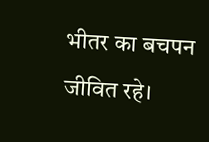भीतर का बचपन जीवित रहे।